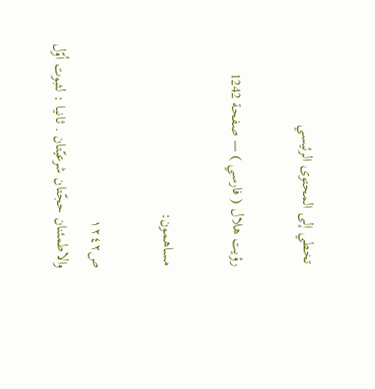تخطي إلى المحتوى الرئيسي

رؤيت هلال ( فارسي ) — صفحة 1242

مساهمون:

ص١٢٤٢
والاطمئنان حجّتان شرعيّتان . ثانيا : لثبوت أوّل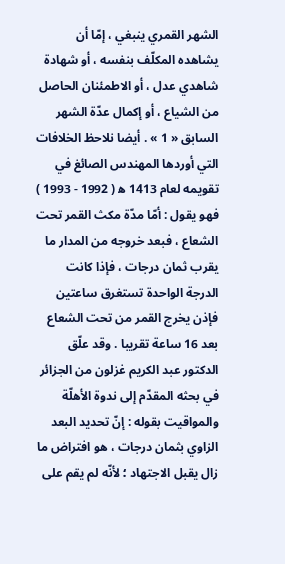الشهر القمري ينبغي ، إمّا أن يشاهده المكلّف بنفسه ، أو شهادة شاهدي عدل ، أو الاطمئنان الحاصل من الشياع ، أو إكمال عدّة الشهر السابق « 1 » . أيضا نلاحظ الخلافات التي أوردها المهندس الصائغ في تقويمه لعام 1413 ه‍ ( 1992 - 1993 ) فهو يقول : أمّا مدّة مكث القمر تحت الشعاع ، فبعد خروجه من المدار ما يقرب ثمان درجات ، فإذا كانت الدرجة الواحدة تستغرق ساعتين فإذن يخرج القمر من تحت الشعاع بعد 16 ساعة تقريبا . وقد علّق الدكتور عبد الكريم غزلون من الجزائر في بحثه المقدّم إلى ندوة الأهلّة والمواقيت بقوله : إنّ تحديد البعد الزاوي بثمان درجات ، هو افتراض ما زال يقبل الاجتهاد ؛ لأنّه لم يقم على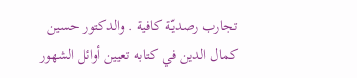تجارب رصديّة كافية . والدكتور حسين كمال الدين في كتابه تعيين أوائل الشهور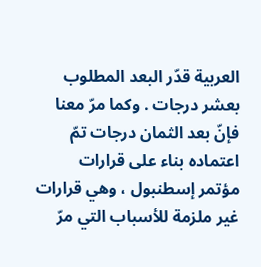العربية قدّر البعد المطلوب بعشر درجات . وكما مرّ معنا فإنّ بعد الثمان درجات تمّ اعتماده بناء على قرارات مؤتمر إسطنبول ، وهي قرارات غير ملزمة للأسباب التي مرّ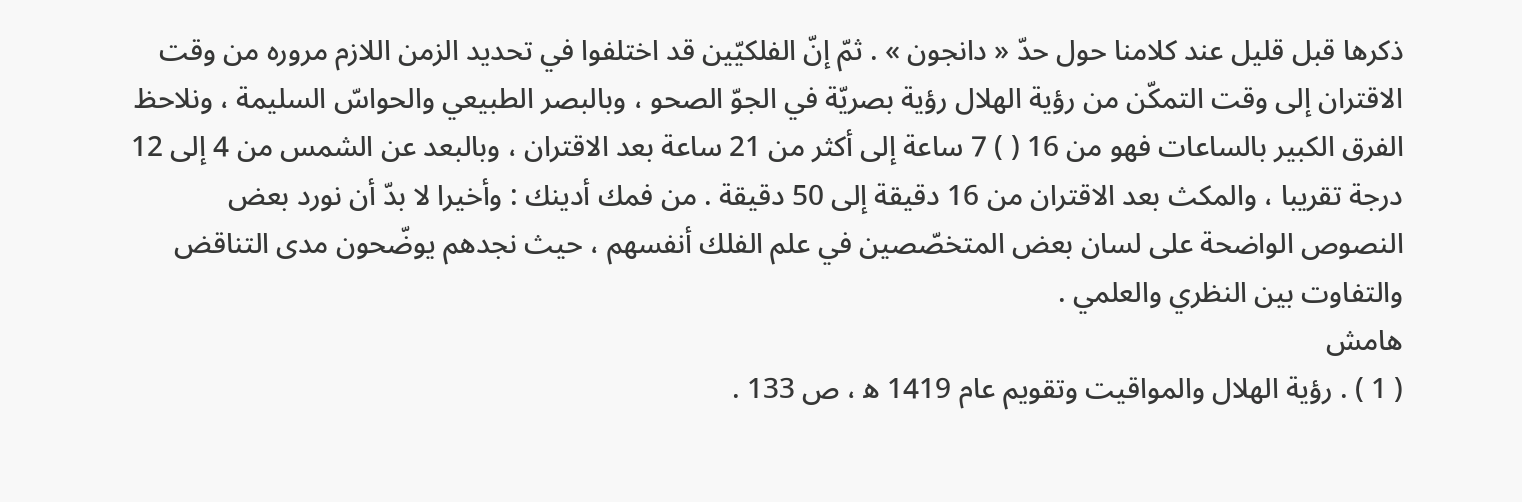ذكرها قبل قليل عند كلامنا حول حدّ « دانجون » . ثمّ إنّ الفلكيّين قد اختلفوا في تحديد الزمن اللازم مروره من وقت الاقتران إلى وقت التمكّن من رؤية الهلال رؤية بصريّة في الجوّ الصحو ، وبالبصر الطبيعي والحواسّ السليمة ، ونلاحظ الفرق الكبير بالساعات فهو من 16 ( ) 7 ساعة إلى أكثر من 21 ساعة بعد الاقتران ، وبالبعد عن الشمس من 4 إلى 12 درجة تقريبا ، والمكث بعد الاقتران من 16 دقيقة إلى 50 دقيقة . من فمك أدينك : وأخيرا لا بدّ أن نورد بعض النصوص الواضحة على لسان بعض المتخصّصين في علم الفلك أنفسهم ، حيث نجدهم يوضّحون مدى التناقض والتفاوت بين النظري والعلمي .
هامش
( 1 ) . رؤية الهلال والمواقيت وتقويم عام 1419 ه‍ ، ص 133 .